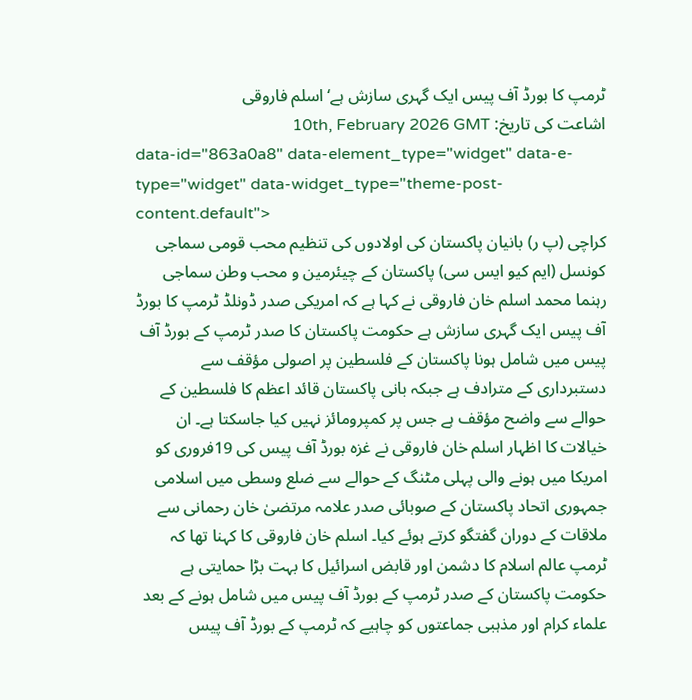ٹرمپ کا بورڈ آف پیس ایک گہری سازش ہے‘ اسلم فاروقی
اشاعت کی تاریخ: 10th, February 2026 GMT
data-id="863a0a8" data-element_type="widget" data-e-type="widget" data-widget_type="theme-post-content.default">
کراچی (پ ر) بانیان پاکستان کی اولادوں کی تنظیم محب قومی سماجی کونسل (ایم کیو ایس سی) پاکستان کے چیئرمین و محب وطن سماجی رہنما محمد اسلم خان فاروقی نے کہا ہے کہ امریکی صدر ڈونلڈ ٹرمپ کا بورڈ آف پیس ایک گہری سازش ہے حکومت پاکستان کا صدر ٹرمپ کے بورڈ آف پیس میں شامل ہونا پاکستان کے فلسطین پر اصولی مؤقف سے دستبرداری کے مترادف ہے جبکہ بانی پاکستان قائد اعظم کا فلسطین کے حوالے سے واضح مؤقف ہے جس پر کمپرومائز نہیں کیا جاسکتا ہے۔ ان خیالات کا اظہار اسلم خان فاروقی نے غزہ بورڈ آف پیس کی 19فروری کو امریکا میں ہونے والی پہلی مٹنگ کے حوالے سے ضلع وسطی میں اسلامی جمہوری اتحاد پاکستان کے صوبائی صدر علامہ مرتضیٰ خان رحمانی سے ملاقات کے دوران گفتگو کرتے ہوئے کیا۔ اسلم خان فاروقی کا کہنا تھا کہ ٹرمپ عالم اسلام کا دشمن اور قابض اسرائیل کا بہت بڑا حمایتی ہے حکومت پاکستان کے صدر ٹرمپ کے بورڈ آف پیس میں شامل ہونے کے بعد علماء کرام اور مذہبی جماعتوں کو چاہیے کہ ٹرمپ کے بورڈ آف پیس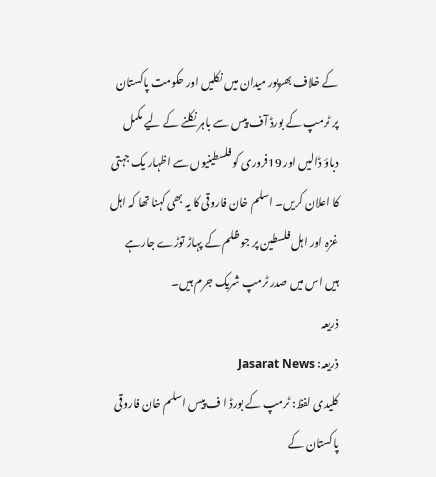کے خلاف بھرپور میدان میں نکلیں اور حکومت پاکستان پر ٹرمپ کے بورڈ آف پیس سے باہر نکلنے کے لیے مکمل دباؤ ڈالیں اور 19فروری کو فلسطینیوں سے اظہار یک جہتی کا اعلان کریں۔ اسلم خان فاروقی کا یہ بھی کہنا تھا کہ اہل غزہ اور اہل فلسطین پر جو ظلم کے پہاڑ توڑے جارہے ہیں اس میں صدر ٹرمپ شریک جرم ہیں۔
ذریعہ
ذریعہ: Jasarat News
کلیدی لفظ: ٹرمپ کے بورڈ ا ف پیس اسلم خان فاروقی پاکستان کے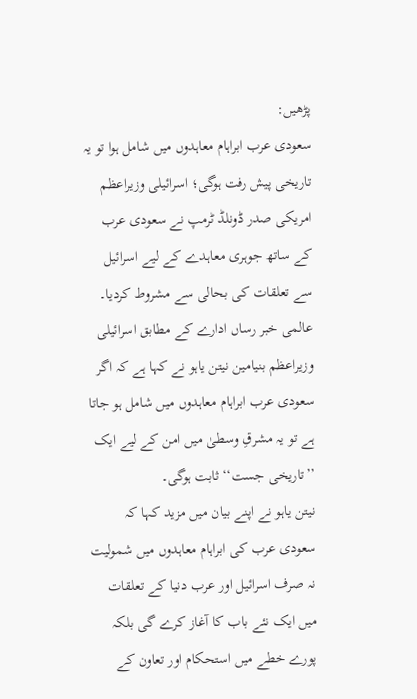پڑھیں:
سعودی عرب ابراہام معاہدوں میں شامل ہوا تو یہ تاریخی پیش رفت ہوگی؛ اسرائیلی وزیراعظم
امریکی صدر ڈونلڈ ٹرمپ نے سعودی عرب کے ساتھ جوہری معاہدے کے لیے اسرائیل سے تعلقات کی بحالی سے مشروط کردیا۔
عالمی خبر رساں ادارے کے مطابق اسرائیلی وزیراعظم بنیامین نیتن یاہو نے کہا ہے کہ اگر سعودی عرب ابراہام معاہدوں میں شامل ہو جاتا ہے تو یہ مشرقِ وسطیٰ میں امن کے لیے ایک ’’تاریخی جست‘‘ ثابت ہوگی۔
نیتن یاہو نے اپنے بیان میں مزید کہا کہ سعودی عرب کی ابراہام معاہدوں میں شمولیت نہ صرف اسرائیل اور عرب دنیا کے تعلقات میں ایک نئے باب کا آغاز کرے گی بلکہ پورے خطے میں استحکام اور تعاون کے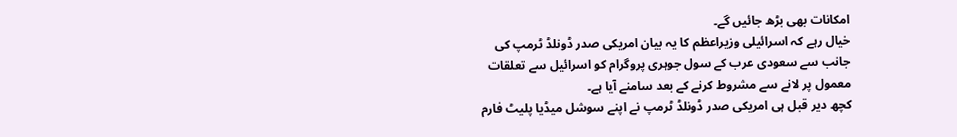امکانات بھی بڑھ جائیں گے۔
خیال رہے کہ اسرائیلی وزیراعظم کا یہ بیان امریکی صدر ڈونلڈ ٹرمپ کی جانب سے سعودی عرب کے سول جوہری پروگرام کو اسرائیل سے تعلقات معمول پر لانے سے مشروط کرنے کے بعد سامنے آیا ہے۔
کچھ دیر قبل ہی امریکی صدر ڈونلڈ ٹرمپ نے اپنے سوشل میڈیا پلیٹ فارم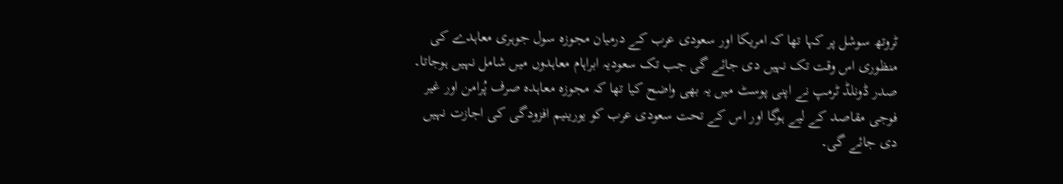ٹروتھ سوشل پر کہا تھا کہ امریکا اور سعودی عرب کے درمیان مجوزہ سول جوہری معاہدے کی منظوری اس وقت تک نہیں دی جائے گی جب تک سعودیہ ابراہام معاہدوں میں شامل نہیں ہوجاتا۔
صدر ڈونلڈ ٹرمپ نے اپنی پوسٹ میں یہ بھی واضح کیا تھا کہ مجوزہ معاہدہ صرف پُرامن اور غیر فوجی مقاصد کے لیے ہوگا اور اس کے تحت سعودی عرب کو یورینیم افزودگی کی اجازت نہیں دی جائے گی۔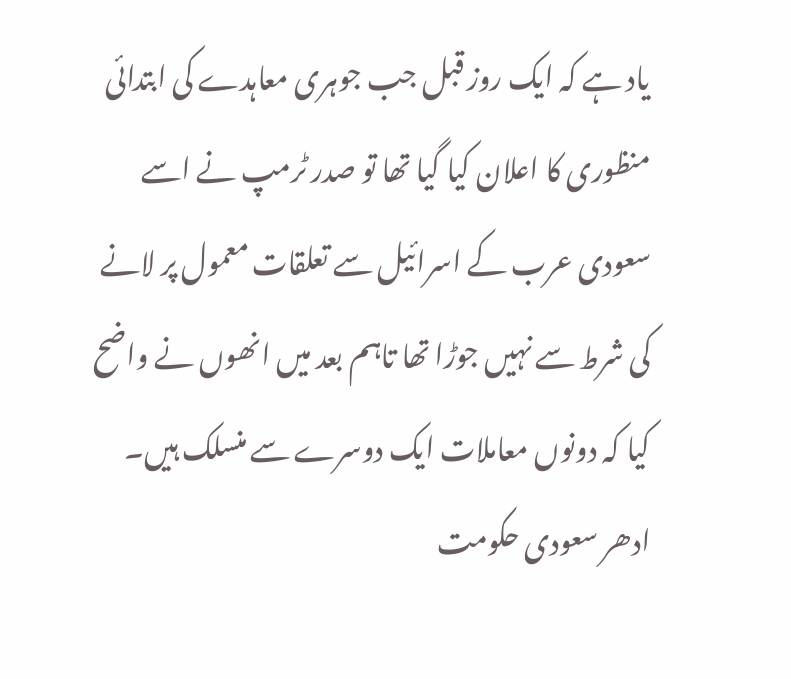یاد ہے کہ ایک روز قبل جب جوہری معاہدے کی ابتدائی منظوری کا اعلان کیا گیا تھا تو صدر ٹرمپ نے اسے سعودی عرب کے اسرائیل سے تعلقات معمول پر لانے کی شرط سے نہیں جوڑا تھا تاہم بعد میں انھوں نے واضح کیا کہ دونوں معاملات ایک دوسرے سے منسلک ہیں۔
ادھر سعودی حکومت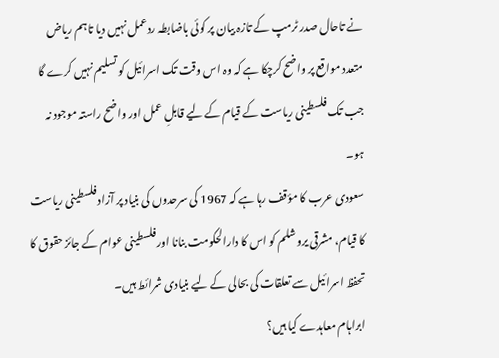نے تاحال صدر ٹرمپ کے تازہ بیان پر کوئی باضابطہ ردعمل نہیں دیا تاہم ریاض متعدد مواقع پر واضح کرچکا ہے کہ وہ اس وقت تک اسرائیل کو تسلیم نہیں کرے گا جب تک فلسطینی ریاست کے قیام کے لیے قابلِ عمل اور واضح راستہ موجود نہ ہو۔
سعودی عرب کا مؤقف رہا ہے کہ 1967 کی سرحدوں کی بنیاد پر آزاد فلسطینی ریاست کا قیام، مشرقی یروشلم کو اس کا دارالحکومت بنانا اور فلسطینی عوام کے جائز حقوق کا تحفظ اسرائیل سے تعلقات کی بحالی کے لیے بنیادی شرائط ہیں۔
ابراہام معاہدے کیا ہیں؟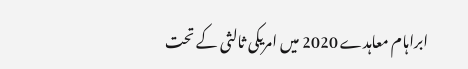ابراہام معاہدے 2020 میں امریکی ثالثی کے تحت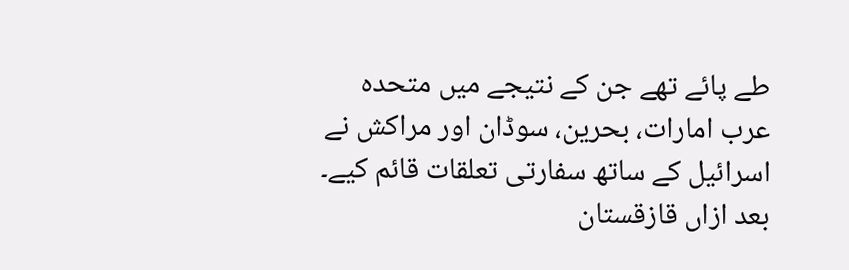طے پائے تھے جن کے نتیجے میں متحدہ عرب امارات، بحرین، سوڈان اور مراکش نے اسرائیل کے ساتھ سفارتی تعلقات قائم کیے۔ بعد ازاں قازقستان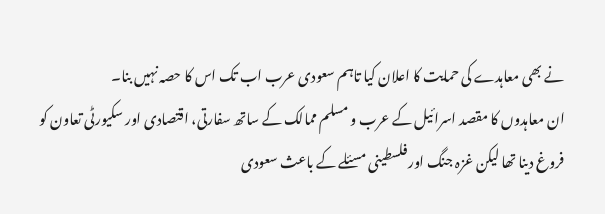نے بھی معاہدے کی حمایت کا اعلان کیا تاہم سعودی عرب اب تک اس کا حصہ نہیں بنا۔
ان معاہدوں کا مقصد اسرائیل کے عرب و مسلم ممالک کے ساتھ سفارتی، اقتصادی اور سکیورٹی تعاون کو فروغ دینا تھا لیکن غزہ جنگ اور فلسطینی مسئلے کے باعث سعودی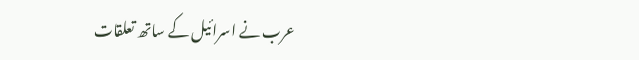عرب نے اسرائیل کے ساتھ تعلقات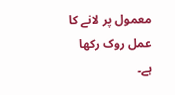معمول پر لانے کا عمل روک رکھا ہے۔